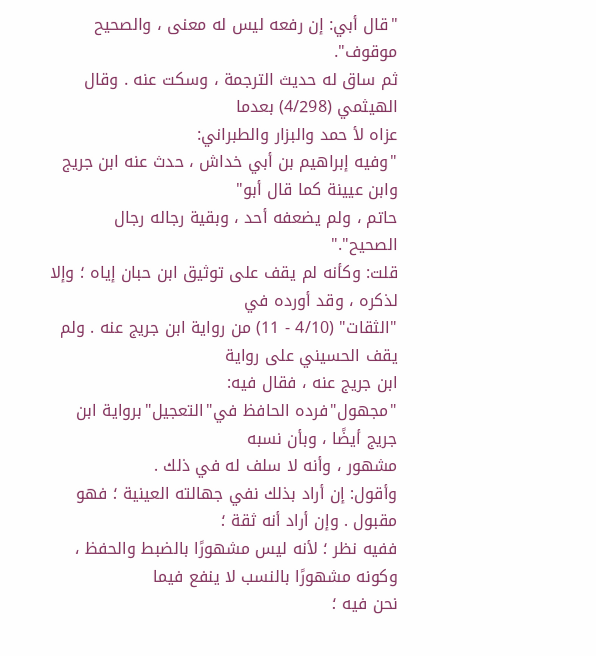"قال أبي: إن رفعه ليس له معنى ، والصحيح موقوف".
ثم ساق له حديث الترجمة ، وسكت عنه . وقال الهيثمي (4/298) بعدما
عزاه لأ حمد والبزار والطبراني:
"وفيه إبراهيم بن أبي خداش ، حدث عنه ابن جريج وابن عيينة كما قال أبو"
حاتم ، ولم يضعفه أحد ، وبقية رجاله رجال الصحيح"."
قلت: وكأنه لم يقف على توثيق ابن حبان إياه ؛ وإلا لذكره ، وقد أورده في
"الثقات" (4/10 - 11) من رواية ابن جريج عنه . ولم يقف الحسيني على رواية
ابن جريج عنه ، فقال فيه:
"مجهول"فرده الحافظ في"التعجيل"برواية ابن جريج أيضًا ، وبأن نسبه
مشهور ، وأنه لا سلف له في ذلك .
وأقول: إن أراد بذلك نفي جهالته العينية ؛ فهو مقبول . وإن أراد أنه ثقة ؛
ففيه نظر ؛ لأنه ليس مشهورًا بالضبط والحفظ ، وكونه مشهورًا بالنسب لا ينفع فيما
نحن فيه ؛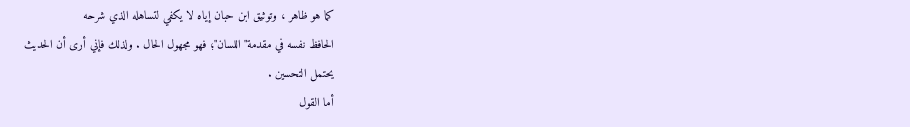كما هو ظاهر ، وتوثيق ابن حبان إياه لا يكفي لتساهله الذي شرحه
الحافظ نفسه في مقدمة"اللسان"؛ فهو مجهول الحال . ولذلك فإني أرى أن الحديث
يحتمل التحسين .
أما القول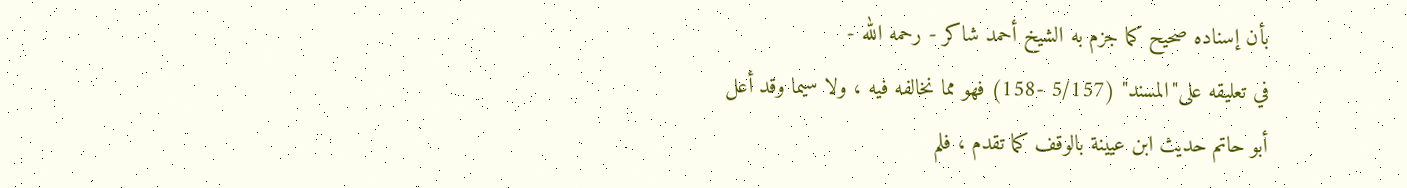بأن إسناده صحيح كما جزم به الشيخ أحمد شاكر - رحمه الله -
في تعليقه على"المسند" (5/157 -158) فهو مما نخالفه فيه ، ولا سيما وقد أعل
أبو حاتم حديث ابن عيينة بالوقف كما تقدم ، فلم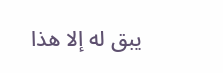يبق له إلا هذا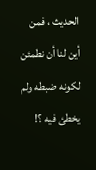الحديث ، فمن
أين لنا أن نطمئن لكونه ضبطه ولم يخطئ فيه ؟!